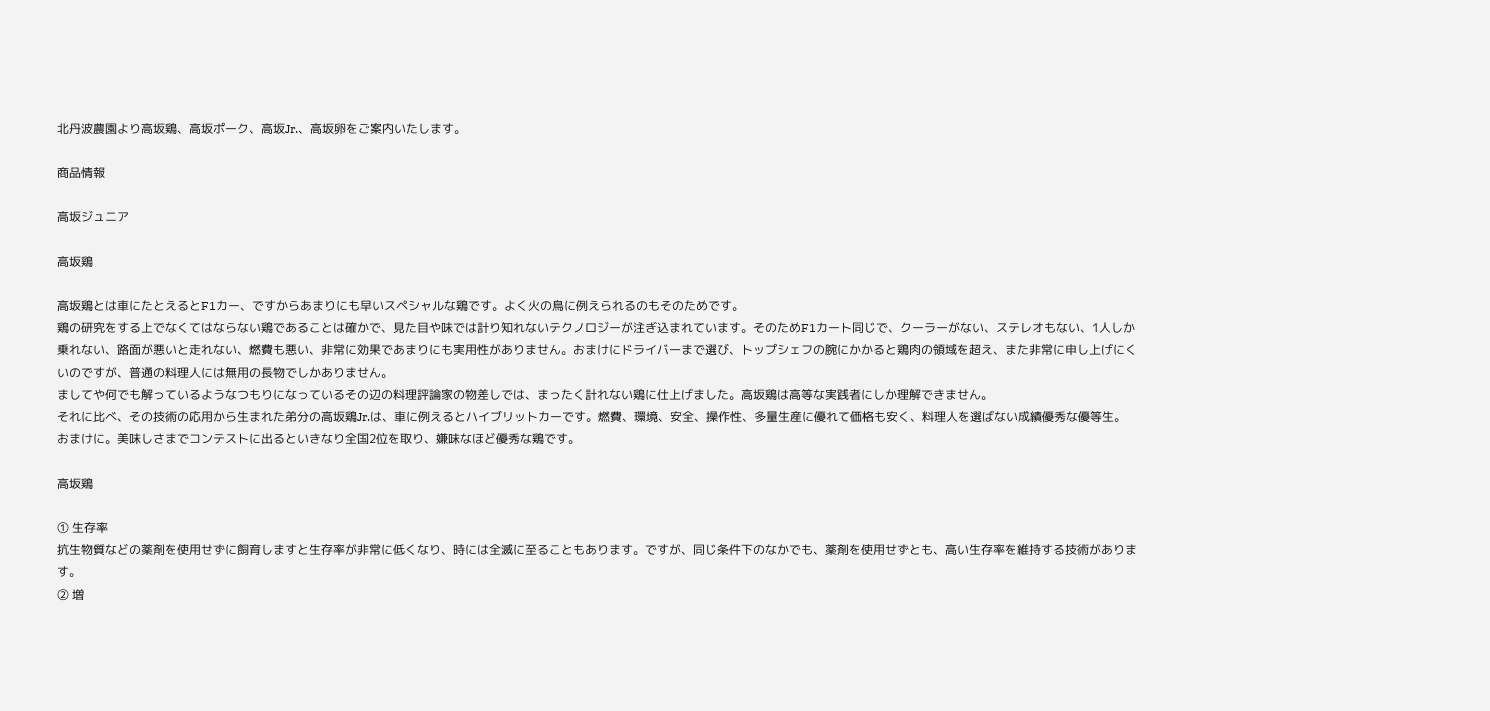北丹波農園より高坂鶏、高坂ポーク、高坂Jr.、高坂卵をご案内いたします。

商品情報

高坂ジュニア

高坂鶏

高坂鶏とは車にたとえるとF1カー、ですからあまりにも早いスペシャルな鶏です。よく火の鳥に例えられるのもそのためです。
鶏の研究をする上でなくてはならない鶏であることは確かで、見た目や味では計り知れないテクノロジーが注ぎ込まれています。そのためF1カート同じで、クーラーがない、ステレオもない、1人しか乗れない、路面が悪いと走れない、燃費も悪い、非常に効果であまりにも実用性がありません。おまけにドライバーまで選び、トップシェフの腕にかかると鶏肉の領域を超え、また非常に申し上げにくいのですが、普通の料理人には無用の長物でしかありません。
ましてや何でも解っているようなつもりになっているその辺の料理評論家の物差しでは、まったく計れない鶏に仕上げました。高坂鶏は高等な実践者にしか理解できません。
それに比べ、その技術の応用から生まれた弟分の高坂鶏Jr.は、車に例えるとハイブリットカーです。燃費、環境、安全、操作性、多量生産に優れて価格も安く、料理人を選ばない成績優秀な優等生。
おまけに。美味しさまでコンテストに出るといきなり全国2位を取り、嫌味なほど優秀な鶏です。

高坂鶏

① 生存率
抗生物質などの薬剤を使用せずに飼育しますと生存率が非常に低くなり、時には全滅に至ることもあります。ですが、同じ条件下のなかでも、薬剤を使用せずとも、高い生存率を維持する技術があります。
② 増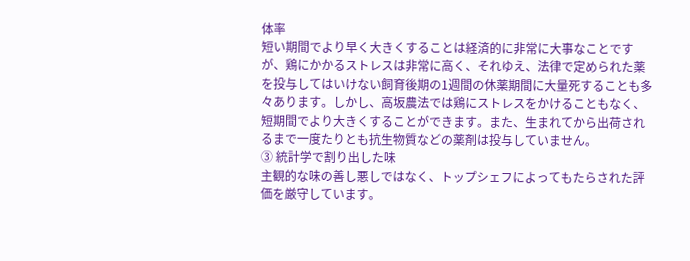体率
短い期間でより早く大きくすることは経済的に非常に大事なことですが、鶏にかかるストレスは非常に高く、それゆえ、法律で定められた薬を投与してはいけない飼育後期の1週間の休薬期間に大量死することも多々あります。しかし、高坂農法では鶏にストレスをかけることもなく、短期間でより大きくすることができます。また、生まれてから出荷されるまで一度たりとも抗生物質などの薬剤は投与していません。
③ 統計学で割り出した味
主観的な味の善し悪しではなく、トップシェフによってもたらされた評価を厳守しています。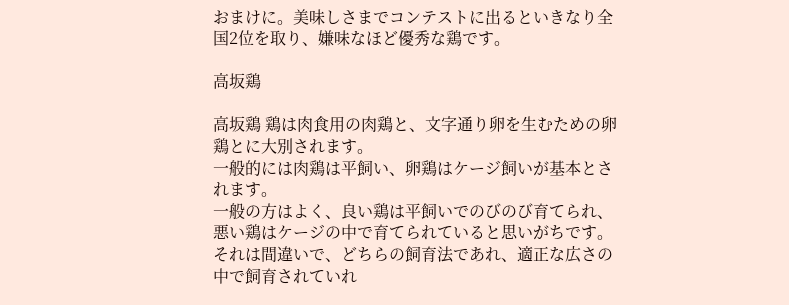おまけに。美味しさまでコンテストに出るといきなり全国2位を取り、嫌味なほど優秀な鶏です。

高坂鶏

高坂鶏 鶏は肉食用の肉鶏と、文字通り卵を生むための卵鶏とに大別されます。
一般的には肉鶏は平飼い、卵鶏はケージ飼いが基本とされます。
一般の方はよく、良い鶏は平飼いでのびのび育てられ、悪い鶏はケージの中で育てられていると思いがちです。それは間違いで、どちらの飼育法であれ、適正な広さの中で飼育されていれ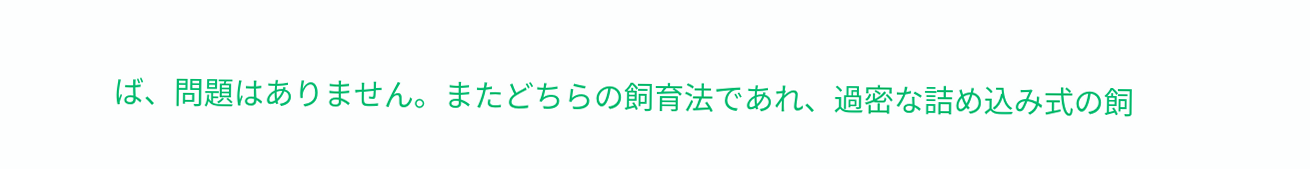ば、問題はありません。またどちらの飼育法であれ、過密な詰め込み式の飼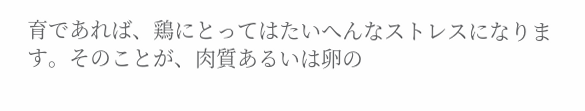育であれば、鶏にとってはたいへんなストレスになります。そのことが、肉質あるいは卵の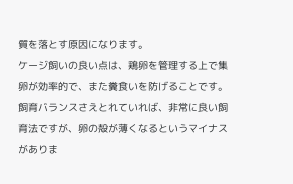質を落とす原因になります。
ケージ飼いの良い点は、鶏卵を管理する上で集卵が効率的で、また糞食いを防げることです。飼育バランスさえとれていれば、非常に良い飼育法ですが、卵の殻が薄くなるというマイナスがありま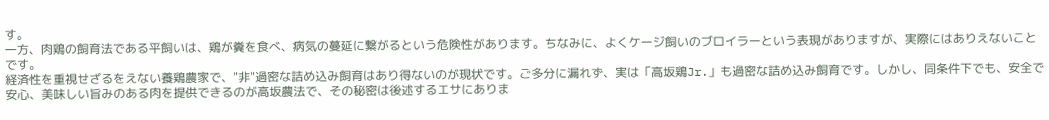す。
一方、肉鶏の飼育法である平飼いは、鶏が糞を食べ、病気の蔓延に繋がるという危険性があります。ちなみに、よくケージ飼いのブロイラーという表現がありますが、実際にはありえないことです。
経済性を重視せざるをえない養鶏農家で、"非"過密な詰め込み飼育はあり得ないのが現状です。ご多分に漏れず、実は「高坂鶏Jr.」も過密な詰め込み飼育です。しかし、同条件下でも、安全で安心、美味しい旨みのある肉を提供できるのが高坂農法で、その秘密は後述するエサにありま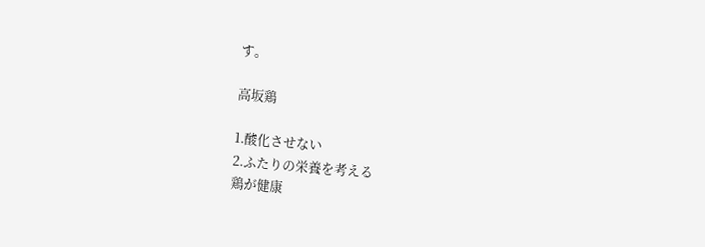す。

高坂鶏

1.酸化させない
2.ふたりの栄養を考える
鶏が健康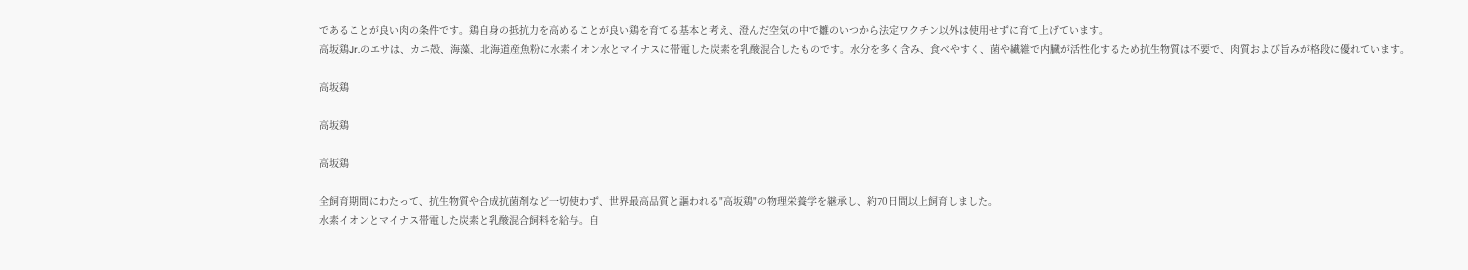であることが良い肉の条件です。鶏自身の抵抗力を高めることが良い鶏を育てる基本と考え、澄んだ空気の中で雛のいつから法定ワクチン以外は使用せずに育て上げています。
高坂鶏Jr.のエサは、カニ殻、海藻、北海道産魚粉に水素イオン水とマイナスに帯電した炭素を乳酸混合したものです。水分を多く含み、食べやすく、菌や繊維で内臓が活性化するため抗生物質は不要で、肉質および旨みが格段に優れています。

高坂鶏

高坂鶏

高坂鶏

全飼育期間にわたって、抗生物質や合成抗菌剤など一切使わず、世界最高品質と謳われる"高坂鶏"の物理栄養学を継承し、約70日間以上飼育しました。
水素イオンとマイナス帯電した炭素と乳酸混合飼料を給与。自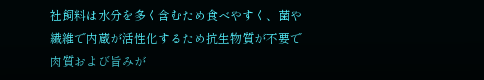社飼料は水分を多く含むため食べやすく、菌や繊維で内蔵が活性化するため抗生物質が不要で肉質および旨みが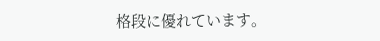格段に優れています。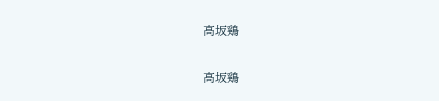高坂鶏

高坂鶏